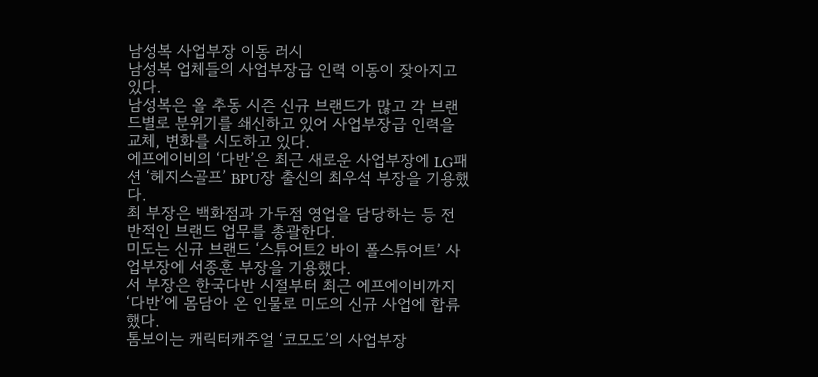남성복 사업부장 이동 러시
남성복 업체들의 사업부장급 인력 이동이 잦아지고 있다.
남성복은 올 추동 시즌 신규 브랜드가 많고 각 브랜드별로 분위기를 쇄신하고 있어 사업부장급 인력을 교체, 변화를 시도하고 있다.
에프에이비의 ‘다반’은 최근 새로운 사업부장에 LG패션 ‘헤지스골프’ BPU장 출신의 최우석 부장을 기용했다.
최 부장은 백화점과 가두점 영업을 담당하는 등 전반적인 브랜드 업무를 총괄한다.
미도는 신규 브랜드 ‘스튜어트2 바이 폴스튜어트’ 사업부장에 서종훈 부장을 기용했다.
서 부장은 한국다반 시절부터 최근 에프에이비까지 ‘다반’에 몸담아 온 인물로 미도의 신규 사업에 합류했다.
톰보이는 캐릭터캐주얼 ‘코모도’의 사업부장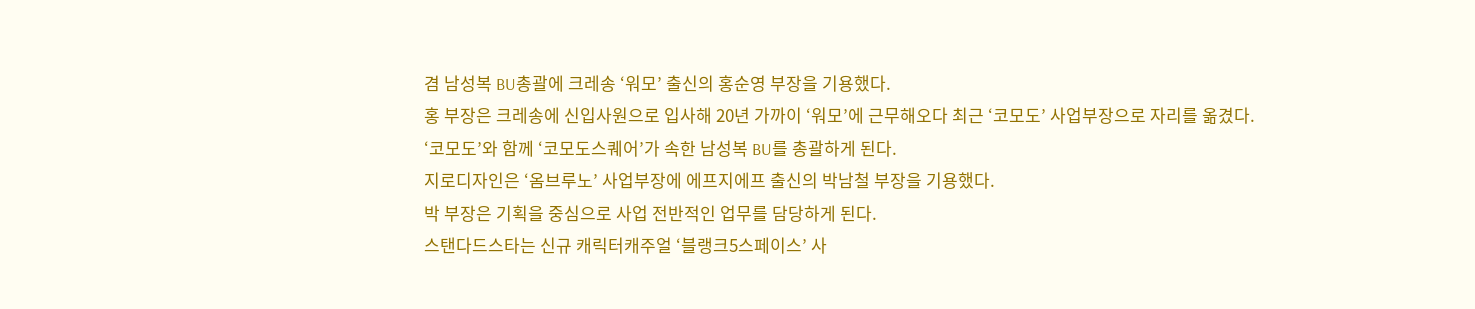겸 남성복 BU총괄에 크레송 ‘워모’ 출신의 홍순영 부장을 기용했다.
홍 부장은 크레송에 신입사원으로 입사해 20년 가까이 ‘워모’에 근무해오다 최근 ‘코모도’ 사업부장으로 자리를 옮겼다.
‘코모도’와 함께 ‘코모도스퀘어’가 속한 남성복 BU를 총괄하게 된다.
지로디자인은 ‘옴브루노’ 사업부장에 에프지에프 출신의 박남철 부장을 기용했다.
박 부장은 기획을 중심으로 사업 전반적인 업무를 담당하게 된다.
스탠다드스타는 신규 캐릭터캐주얼 ‘블랭크5스페이스’ 사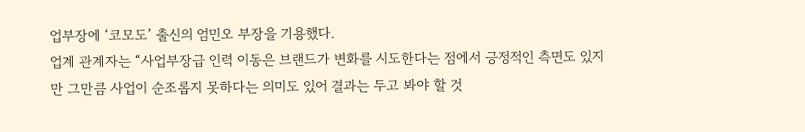업부장에 ‘코모도’ 출신의 엄민오 부장을 기용했다.
업계 관계자는 “사업부장급 인력 이동은 브랜드가 변화를 시도한다는 점에서 긍정적인 측면도 있지만 그만큼 사업이 순조롭지 못하다는 의미도 있어 결과는 두고 봐야 할 것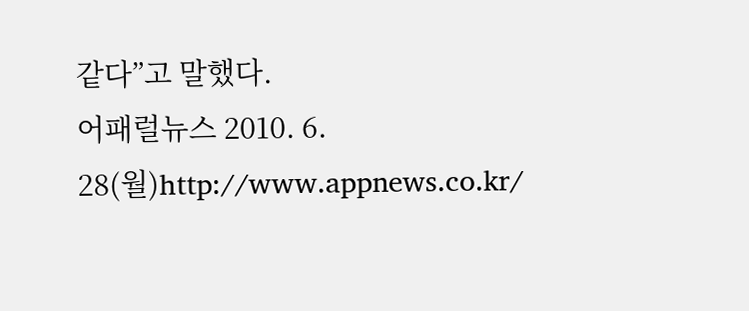같다”고 말했다.
어패럴뉴스 2010. 6. 28(월)http://www.appnews.co.kr/